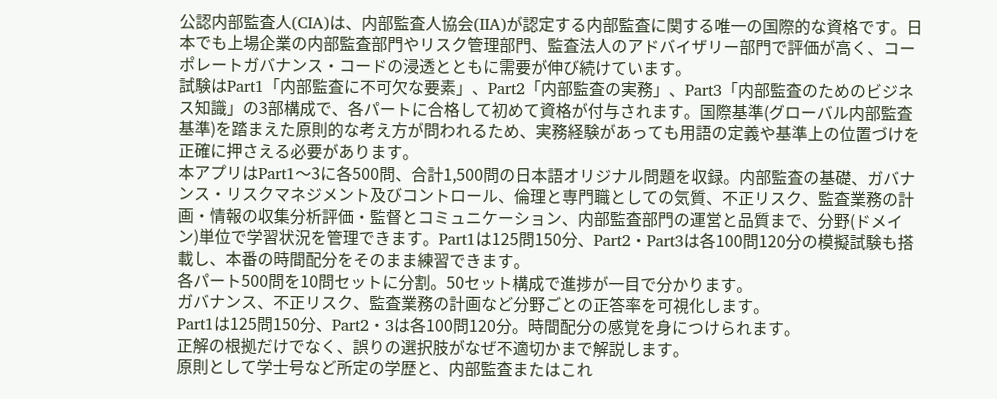公認内部監査人(CIA)は、内部監査人協会(IIA)が認定する内部監査に関する唯一の国際的な資格です。日本でも上場企業の内部監査部門やリスク管理部門、監査法人のアドバイザリー部門で評価が高く、コーポレートガバナンス・コードの浸透とともに需要が伸び続けています。
試験はPart1「内部監査に不可欠な要素」、Part2「内部監査の実務」、Part3「内部監査のためのビジネス知識」の3部構成で、各パートに合格して初めて資格が付与されます。国際基準(グローバル内部監査基準)を踏まえた原則的な考え方が問われるため、実務経験があっても用語の定義や基準上の位置づけを正確に押さえる必要があります。
本アプリはPart1〜3に各500問、合計1,500問の日本語オリジナル問題を収録。内部監査の基礎、ガバナンス・リスクマネジメント及びコントロール、倫理と専門職としての気質、不正リスク、監査業務の計画・情報の収集分析評価・監督とコミュニケーション、内部監査部門の運営と品質まで、分野(ドメイン)単位で学習状況を管理できます。Part1は125問150分、Part2・Part3は各100問120分の模擬試験も搭載し、本番の時間配分をそのまま練習できます。
各パート500問を10問セットに分割。50セット構成で進捗が一目で分かります。
ガバナンス、不正リスク、監査業務の計画など分野ごとの正答率を可視化します。
Part1は125問150分、Part2・3は各100問120分。時間配分の感覚を身につけられます。
正解の根拠だけでなく、誤りの選択肢がなぜ不適切かまで解説します。
原則として学士号など所定の学歴と、内部監査またはこれ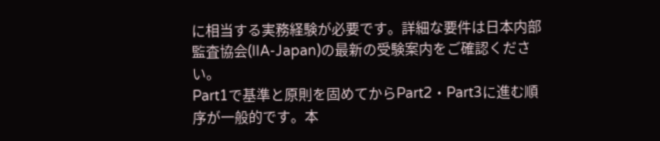に相当する実務経験が必要です。詳細な要件は日本内部監査協会(IIA-Japan)の最新の受験案内をご確認ください。
Part1で基準と原則を固めてからPart2・Part3に進む順序が一般的です。本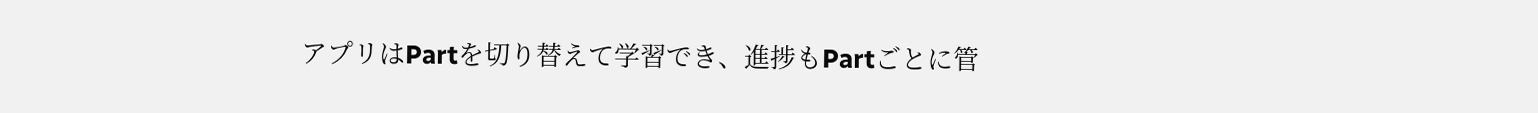アプリはPartを切り替えて学習でき、進捗もPartごとに管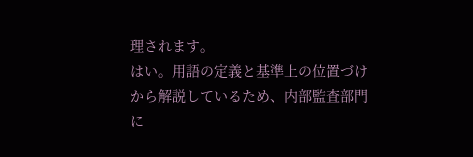理されます。
はい。用語の定義と基準上の位置づけから解説しているため、内部監査部門に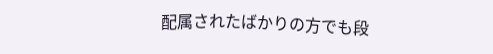配属されたばかりの方でも段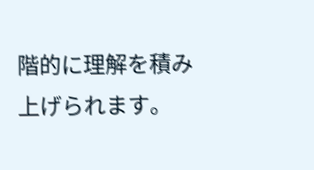階的に理解を積み上げられます。